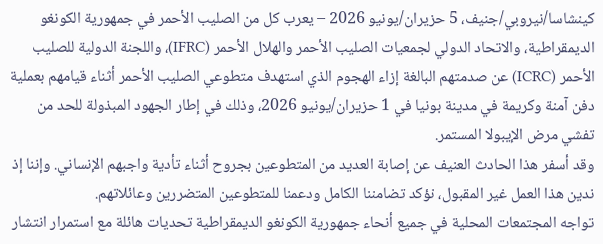كينشاسا/نيروبي/جنيف، 5 حزيران/يونيو 2026 – يعرب كل من الصليب الأحمر في جمهورية الكونغو الديمقراطية، والاتحاد الدولي لجمعيات الصليب الأحمر والهلال الأحمر (IFRC)، واللجنة الدولية للصليب الأحمر (ICRC) عن صدمتهم البالغة إزاء الهجوم الذي استهدف متطوعي الصليب الأحمر أثناء قيامهم بعملية دفن آمنة وكريمة في مدينة بونيا في 1 حزيران/يونيو 2026، وذلك في إطار الجهود المبذولة للحد من تفشي مرض الإيبولا المستمر.
وقد أسفر هذا الحادث العنيف عن إصابة العديد من المتطوعين بجروح أثناء تأدية واجبهم الإنساني. وإننا إذ ندين هذا العمل غير المقبول، نؤكد تضامننا الكامل ودعمنا للمتطوعين المتضررين وعائلاتهم.
تواجه المجتمعات المحلية في جميع أنحاء جمهورية الكونغو الديمقراطية تحديات هائلة مع استمرار انتشار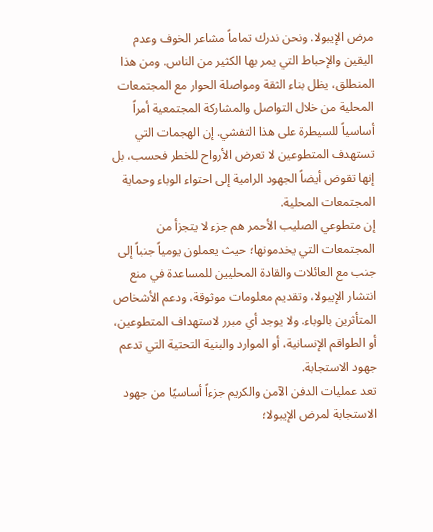مرض الإيبولا. ونحن ندرك تماماً مشاعر الخوف وعدم اليقين والإحباط التي يمر بها الكثير من الناس. ومن هذا المنطلق، يظل بناء الثقة ومواصلة الحوار مع المجتمعات المحلية من خلال التواصل والمشاركة المجتمعية أمراً أساسياً للسيطرة على هذا التفشي. إن الهجمات التي تستهدف المتطوعين لا تعرض الأرواح للخطر فحسب، بل إنها تقوض أيضاً الجهود الرامية إلى احتواء الوباء وحماية المجتمعات المحلية.
إن متطوعي الصليب الأحمر هم جزء لا يتجزأ من المجتمعات التي يخدمونها؛ حيث يعملون يومياً جنباً إلى جنب مع العائلات والقادة المحليين للمساعدة في منع انتشار الإيبولا، وتقديم معلومات موثوقة، ودعم الأشخاص المتأثرين بالوباء. ولا يوجد أي مبرر لاستهداف المتطوعين، أو الطواقم الإنسانية، أو الموارد والبنية التحتية التي تدعم جهود الاستجابة.
تعد عمليات الدفن الآمن والكريم جزءاً أساسيًا من جهود الاستجابة لمرض الإيبولا؛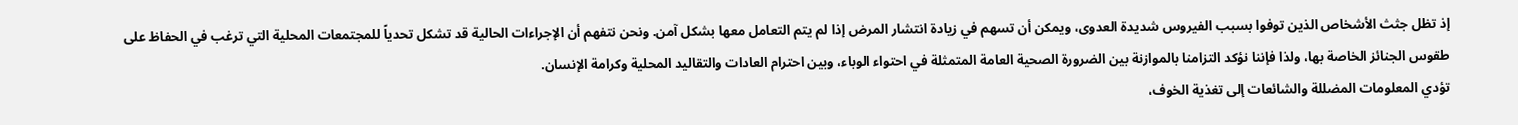إذ تظل جثث الأشخاص الذين توفوا بسبب الفيروس شديدة العدوى، ويمكن أن تسهم في زيادة انتشار المرض إذا لم يتم التعامل معها بشكل آمن. ونحن نتفهم أن الإجراءات الحالية قد تشكل تحدياً للمجتمعات المحلية التي ترغب في الحفاظ على طقوس الجنائز الخاصة بها، ولذا فإننا نؤكد التزامنا بالموازنة بين الضرورة الصحية العامة المتمثلة في احتواء الوباء، وبين احترام العادات والتقاليد المحلية وكرامة الإنسان.
تؤدي المعلومات المضللة والشائعات إلى تغذية الخوف،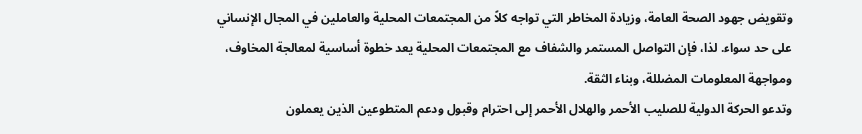وتقويض جهود الصحة العامة، وزيادة المخاطر التي تواجه كلاً من المجتمعات المحلية والعاملين في المجال الإنساني على حد سواء. لذا، فإن التواصل المستمر والشفاف مع المجتمعات المحلية يعد خطوة أساسية لمعالجة المخاوف، ومواجهة المعلومات المضللة، وبناء الثقة.
وتدعو الحركة الدولية للصليب الأحمر والهلال الأحمر إلى احترام وقبول ودعم المتطوعين الذين يعملون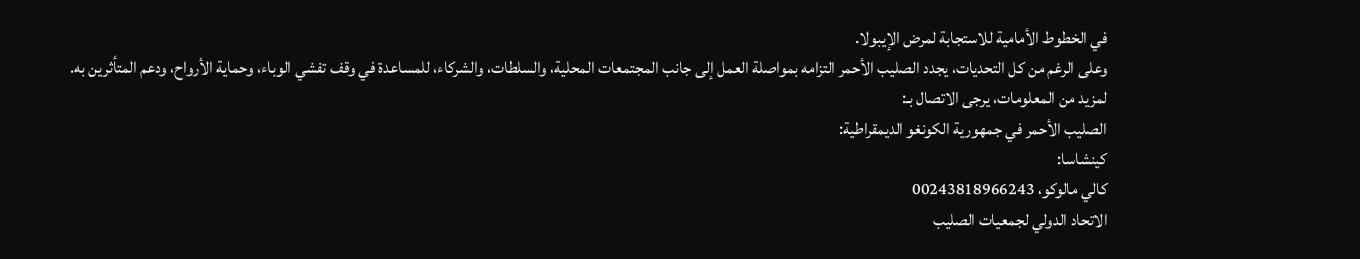في الخطوط الأمامية للاستجابة لمرض الإيبولا.
وعلى الرغم من كل التحديات، يجدد الصليب الأحمر التزامه بمواصلة العمل إلى جانب المجتمعات المحلية، والسلطات، والشركاء، للمساعدة في وقف تفشي الوباء، وحماية الأرواح، ودعم المتأثرين به.
لمزيد من المعلومات، يرجى الاتصال بـ:
الصليب الأحمر في جمهورية الكونغو الديمقراطية:
كينشاسا:
كالي مالوكو، 00243818966243
الاتحاد الدولي لجمعيات الصليب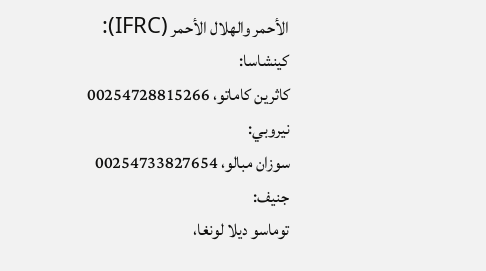الأحمر والهلال الأحمر (IFRC):
كينشاسا:
كاثرين كاماتو، 00254728815266
نيروبي:
سوزان مبالو، 00254733827654
جنيف:
توماسو ديلا لونغا،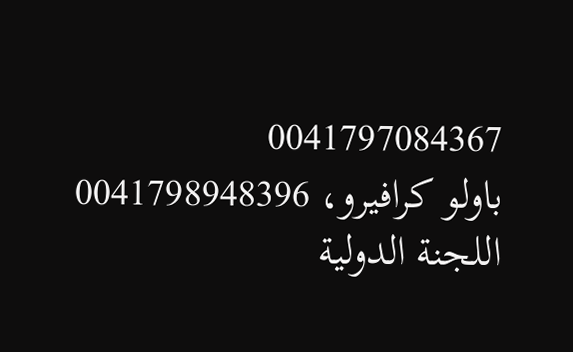0041797084367
باولو كرافيرو، 0041798948396
اللجنة الدولية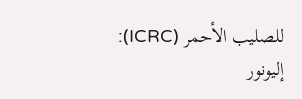للصليب الأحمر (ICRC):
إليونور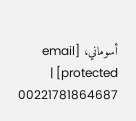أسوماني، [email protected] | 00221781864687